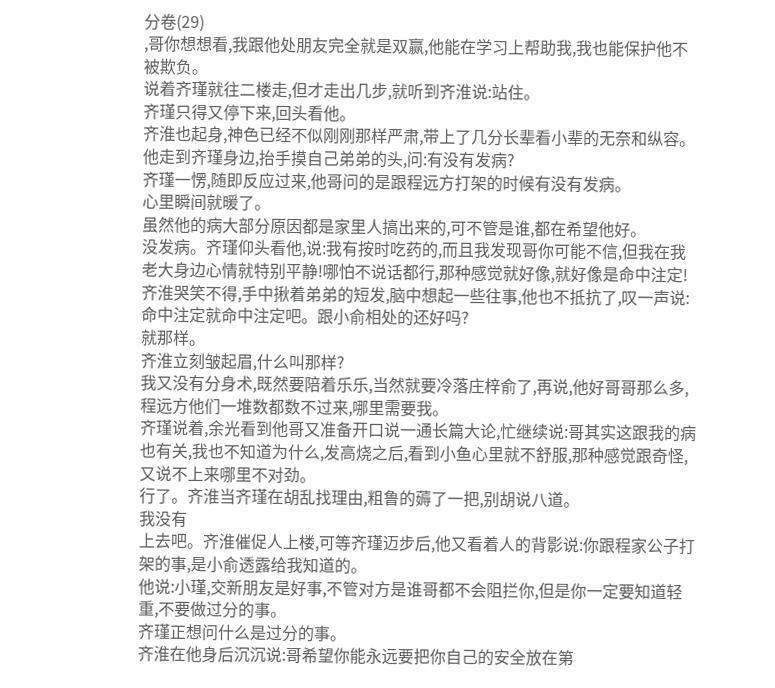分卷(29)
,哥你想想看,我跟他处朋友完全就是双赢,他能在学习上帮助我,我也能保护他不被欺负。
说着齐瑾就往二楼走,但才走出几步,就听到齐淮说:站住。
齐瑾只得又停下来,回头看他。
齐淮也起身,神色已经不似刚刚那样严肃,带上了几分长辈看小辈的无奈和纵容。
他走到齐瑾身边,抬手摸自己弟弟的头,问:有没有发病?
齐瑾一愣,随即反应过来,他哥问的是跟程远方打架的时候有没有发病。
心里瞬间就暖了。
虽然他的病大部分原因都是家里人搞出来的,可不管是谁,都在希望他好。
没发病。齐瑾仰头看他,说:我有按时吃药的,而且我发现哥你可能不信,但我在我老大身边心情就特别平静!哪怕不说话都行,那种感觉就好像,就好像是命中注定!
齐淮哭笑不得,手中揪着弟弟的短发,脑中想起一些往事,他也不抵抗了,叹一声说:命中注定就命中注定吧。跟小俞相处的还好吗?
就那样。
齐淮立刻皱起眉,什么叫那样?
我又没有分身术,既然要陪着乐乐,当然就要冷落庄梓俞了,再说,他好哥哥那么多,程远方他们一堆数都数不过来,哪里需要我。
齐瑾说着,余光看到他哥又准备开口说一通长篇大论,忙继续说:哥其实这跟我的病也有关,我也不知道为什么,发高烧之后,看到小鱼心里就不舒服,那种感觉跟奇怪,又说不上来哪里不对劲。
行了。齐淮当齐瑾在胡乱找理由,粗鲁的薅了一把,别胡说八道。
我没有
上去吧。齐淮催促人上楼,可等齐瑾迈步后,他又看着人的背影说:你跟程家公子打架的事,是小俞透露给我知道的。
他说:小瑾,交新朋友是好事,不管对方是谁哥都不会阻拦你,但是你一定要知道轻重,不要做过分的事。
齐瑾正想问什么是过分的事。
齐淮在他身后沉沉说:哥希望你能永远要把你自己的安全放在第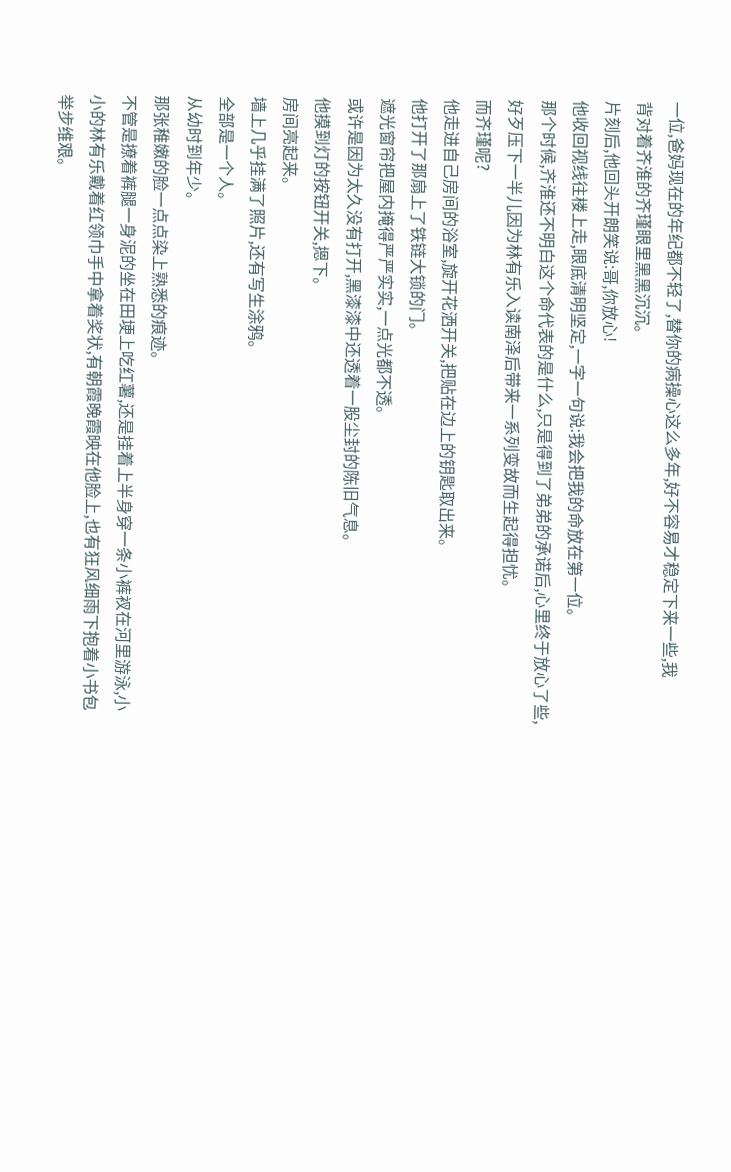一位,爸妈现在的年纪都不轻了,替你的病操心这么多年,好不容易才稳定下来一些,我
背对着齐淮的齐瑾眼里黑黑沉沉。
片刻后,他回头开朗笑说:哥,你放心!
他收回视线往楼上走,眼底清明坚定,一字一句说:我会把我的命放在第一位。
那个时候,齐淮还不明白这个命代表的是什么,只是得到了弟弟的承诺后,心里终于放心了些,好歹压下一半儿因为林有乐入读南泽后带来一系列变故而生起得担忧。
而齐瑾呢?
他走进自己房间的浴室,旋开花洒开关,把贴在边上的钥匙取出来。
他打开了那扇上了铁链大锁的门。
遮光窗帘把屋内掩得严严实实,一点光都不透。
或许是因为太久没有打开,黑漆漆中还透着一股尘封的陈旧气息。
他摸到灯的按钮开关,摁下。
房间亮起来。
墙上几乎挂满了照片,还有写生涂鸦。
全部是一个人。
从幼时到年少。
那张稚嫩的脸一点点染上熟悉的痕迹。
不管是撩着裤腿一身泥的坐在田埂上吃红薯,还是挂着上半身穿一条小裤衩在河里游泳,小小的林有乐戴着红领巾手中拿着奖状,有朝霞晚霞映在他脸上,也有狂风细雨下抱着小书包举步维艰。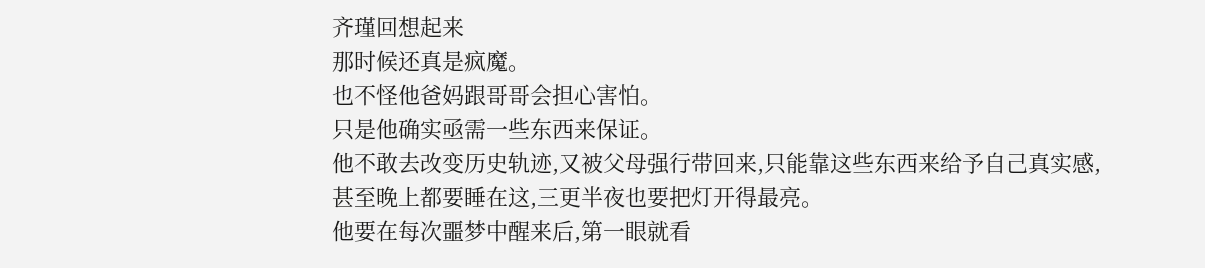齐瑾回想起来
那时候还真是疯魔。
也不怪他爸妈跟哥哥会担心害怕。
只是他确实亟需一些东西来保证。
他不敢去改变历史轨迹,又被父母强行带回来,只能靠这些东西来给予自己真实感,甚至晚上都要睡在这,三更半夜也要把灯开得最亮。
他要在每次噩梦中醒来后,第一眼就看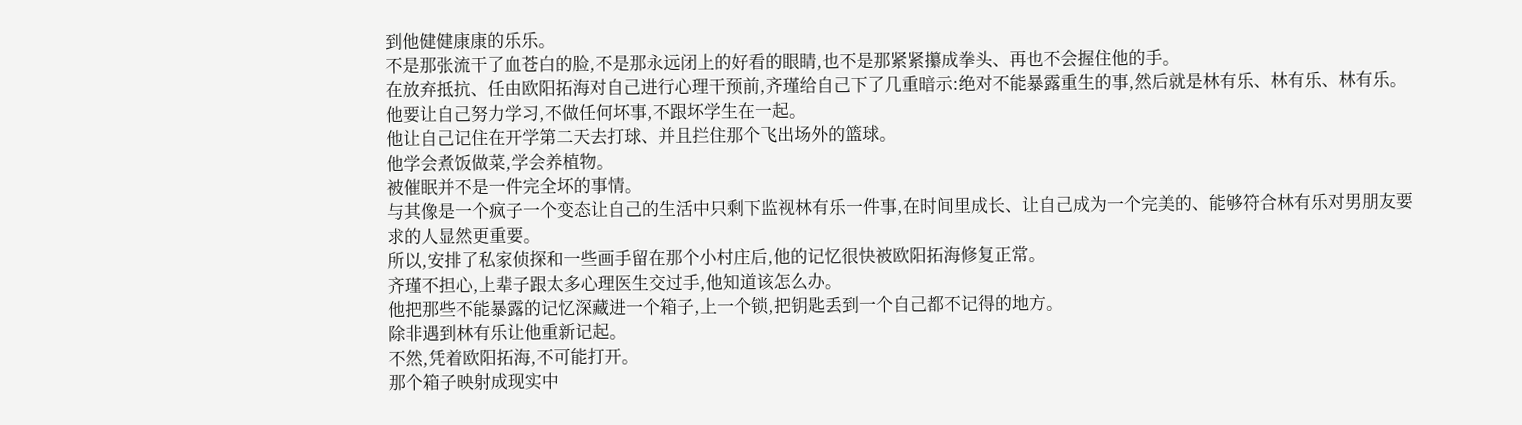到他健健康康的乐乐。
不是那张流干了血苍白的脸,不是那永远闭上的好看的眼睛,也不是那紧紧攥成拳头、再也不会握住他的手。
在放弃抵抗、任由欧阳拓海对自己进行心理干预前,齐瑾给自己下了几重暗示:绝对不能暴露重生的事,然后就是林有乐、林有乐、林有乐。
他要让自己努力学习,不做任何坏事,不跟坏学生在一起。
他让自己记住在开学第二天去打球、并且拦住那个飞出场外的篮球。
他学会煮饭做菜,学会养植物。
被催眠并不是一件完全坏的事情。
与其像是一个疯子一个变态让自己的生活中只剩下监视林有乐一件事,在时间里成长、让自己成为一个完美的、能够符合林有乐对男朋友要求的人显然更重要。
所以,安排了私家侦探和一些画手留在那个小村庄后,他的记忆很快被欧阳拓海修复正常。
齐瑾不担心,上辈子跟太多心理医生交过手,他知道该怎么办。
他把那些不能暴露的记忆深藏进一个箱子,上一个锁,把钥匙丢到一个自己都不记得的地方。
除非遇到林有乐让他重新记起。
不然,凭着欧阳拓海,不可能打开。
那个箱子映射成现实中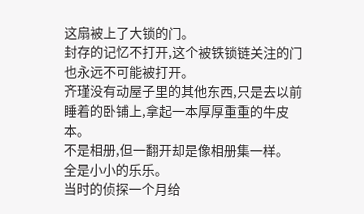这扇被上了大锁的门。
封存的记忆不打开,这个被铁锁链关注的门也永远不可能被打开。
齐瑾没有动屋子里的其他东西,只是去以前睡着的卧铺上,拿起一本厚厚重重的牛皮本。
不是相册,但一翻开却是像相册集一样。
全是小小的乐乐。
当时的侦探一个月给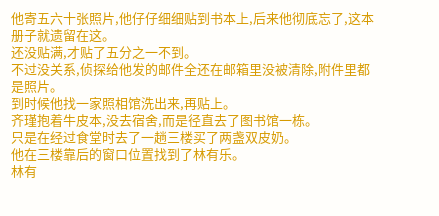他寄五六十张照片,他仔仔细细贴到书本上,后来他彻底忘了,这本册子就遗留在这。
还没贴满,才贴了五分之一不到。
不过没关系,侦探给他发的邮件全还在邮箱里没被清除,附件里都是照片。
到时候他找一家照相馆洗出来,再贴上。
齐瑾抱着牛皮本,没去宿舍,而是径直去了图书馆一栋。
只是在经过食堂时去了一趟三楼买了两盏双皮奶。
他在三楼靠后的窗口位置找到了林有乐。
林有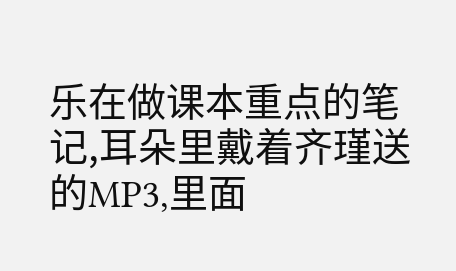乐在做课本重点的笔记,耳朵里戴着齐瑾送的MP3,里面